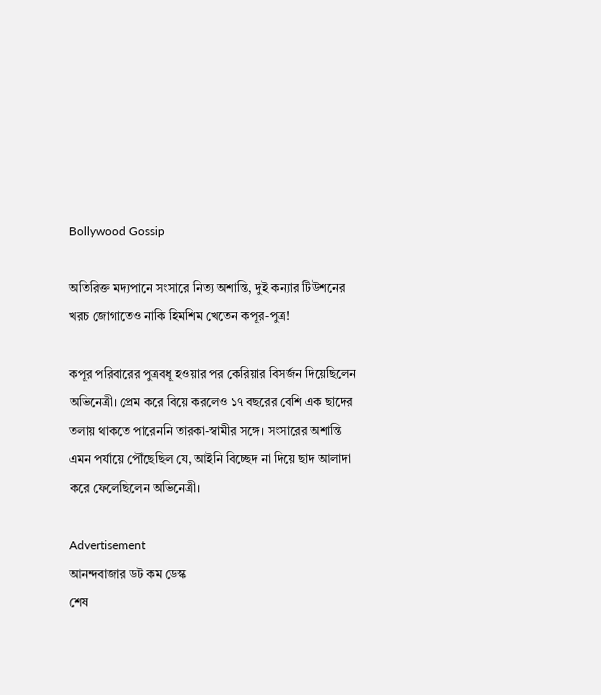Bollywood Gossip

অতিরিক্ত মদ্যপানে সংসারে নিত্য অশান্তি, দুই কন্যার টিউশনের খরচ জোগাতেও নাকি হিমশিম খেতেন কপূর-পুত্র!

কপূর পরিবারের পুত্রবধূ হওয়ার পর কেরিয়ার বিসর্জন দিয়েছিলেন অভিনেত্রী। প্রেম করে বিয়ে করলেও ১৭ বছরের বেশি এক ছাদের তলায় থাকতে পারেননি তারকা-স্বামীর সঙ্গে। সংসারের অশান্তি এমন পর্যায়ে পৌঁছেছিল যে, আইনি বিচ্ছেদ না দিয়ে ছাদ আলাদা করে ফেলেছিলেন অভিনেত্রী।

Advertisement
আনন্দবাজার ডট কম ডেস্ক
শেষ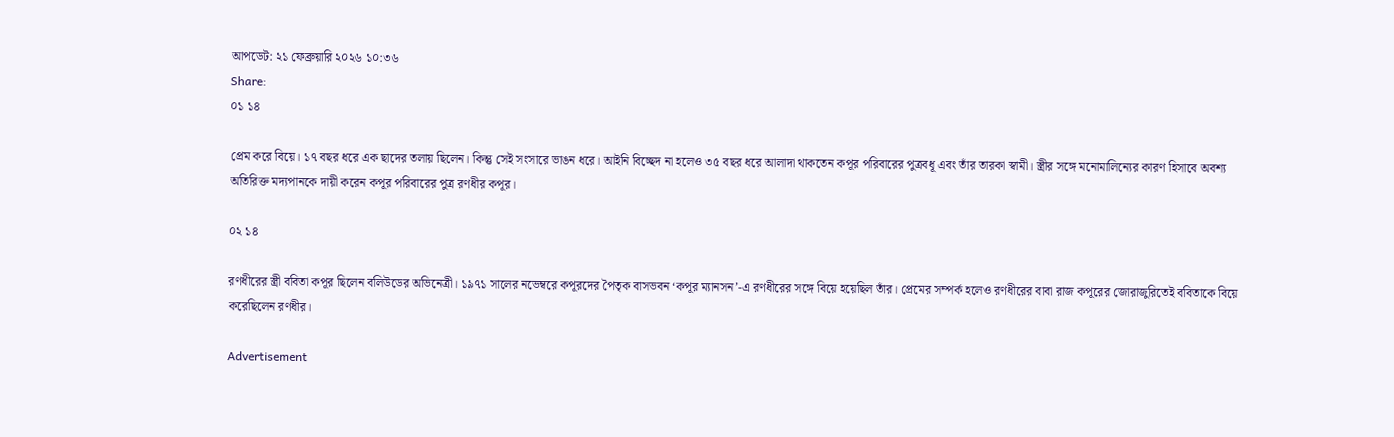আপডেট: ২১ ফেব্রুয়ারি ২০২৬ ১০:৩৬
Share:
০১ ১৪

প্রেম করে বিয়ে। ১৭ বছর ধরে এক ছাদের তলায় ছিলেন। কিন্তু সেই সংসারে ভাঙন ধরে। আইনি বিচ্ছেদ না হলেও ৩৫ বছর ধরে আলাদা থাকতেন কপূর পরিবারের পুত্রবধূ এবং তাঁর তারকা স্বামী। স্ত্রীর সঙ্গে মনোমালিন্যের কারণ হিসাবে অবশ্য অতিরিক্ত মদ্যপানকে দায়ী করেন কপূর পরিবারের পুত্র রণধীর কপূর।

০২ ১৪

রণধীরের স্ত্রী ববিতা কপূর ছিলেন বলিউডের অভিনেত্রী। ১৯৭১ সালের নভেম্বরে কপূরদের পৈতৃক বাসভবন ‘কপূর ম্যানসন’-এ রণধীরের সঙ্গে বিয়ে হয়েছিল তাঁর। প্রেমের সম্পর্ক হলেও রণধীরের বাবা রাজ কপূরের জোরাজুরিতেই ববিতাকে বিয়ে করেছিলেন রণধীর।

Advertisement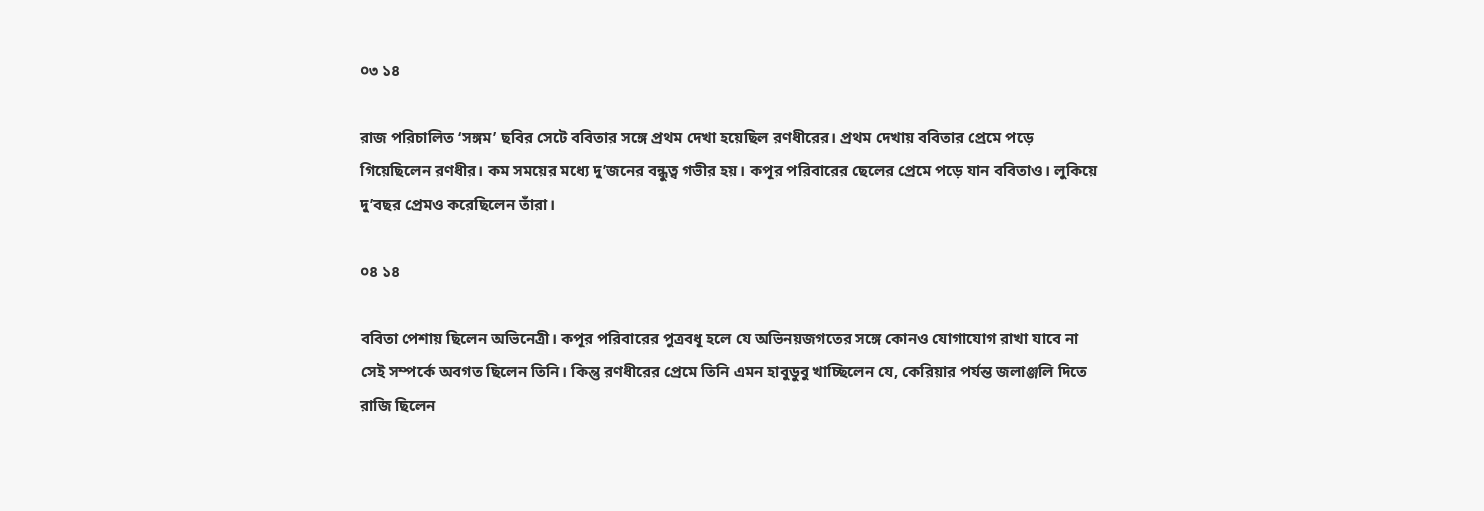০৩ ১৪

রাজ পরিচালিত ‘সঙ্গম’ ছবির সেটে ববিতার সঙ্গে প্রথম দেখা হয়েছিল রণধীরের। প্রথম দেখায় ববিতার প্রেমে পড়ে গিয়েছিলেন রণধীর। কম সময়ের মধ্যে দু’জনের বন্ধুত্ব গভীর হয়। কপূর পরিবারের ছেলের প্রেমে পড়ে যান ববিতাও। লুকিয়ে দু’বছর প্রেমও করেছিলেন তাঁরা।

০৪ ১৪

ববিতা পেশায় ছিলেন অভিনেত্রী। কপূর পরিবারের পুত্রবধূ হলে যে অভিনয়জগতের সঙ্গে কোনও যোগাযোগ রাখা যাবে না সেই সম্পর্কে অবগত ছিলেন তিনি। কিন্তু রণধীরের প্রেমে তিনি এমন হাবুডুবু খাচ্ছিলেন যে, কেরিয়ার পর্যন্ত জলাঞ্জলি দিতে রাজি ছিলেন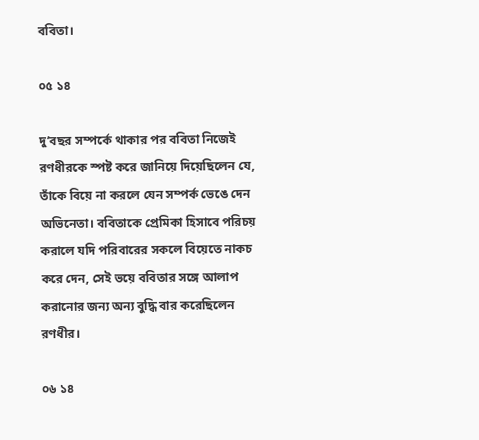ববিতা।

০৫ ১৪

দু’বছর সম্পর্কে থাকার পর ববিতা নিজেই রণধীরকে স্পষ্ট করে জানিয়ে দিয়েছিলেন যে, তাঁকে বিয়ে না করলে যেন সম্পর্ক ভেঙে দেন অভিনেতা। ববিতাকে প্রেমিকা হিসাবে পরিচয় করালে যদি পরিবারের সকলে বিয়েতে নাকচ করে দেন, সেই ভয়ে ববিতার সঙ্গে আলাপ করানোর জন্য অন্য বুদ্ধি বার করেছিলেন রণধীর।

০৬ ১৪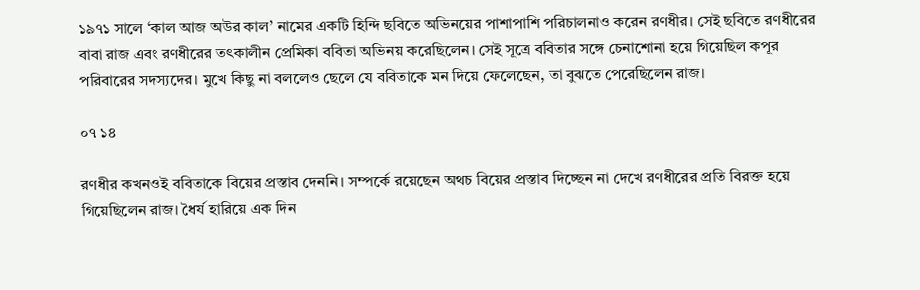১৯৭১ সালে ‘কাল আজ অউর কাল’ নামের একটি হিন্দি ছবিতে অভিনয়ের পাশাপাশি পরিচালনাও করেন রণধীর। সেই ছবিতে রণধীরের বাবা রাজ এবং রণধীরের তৎকালীন প্রেমিকা ববিতা অভিনয় করেছিলেন। সেই সূত্রে ববিতার সঙ্গে চেনাশোনা হয়ে গিয়েছিল কপূর পরিবারের সদস্যদের। মুখে কিছু না বললেও ছেলে যে ববিতাকে মন দিয়ে ফেলেছেন, তা বুঝতে পেরেছিলেন রাজ।

০৭ ১৪

রণধীর কখনওই ববিতাকে বিয়ের প্রস্তাব দেননি। সম্পর্কে রয়েছেন অথচ বিয়ের প্রস্তাব দিচ্ছেন না দেখে রণধীরের প্রতি বিরক্ত হয়ে গিয়েছিলেন রাজ। ধৈর্য হারিয়ে এক দিন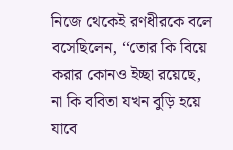নিজে থেকেই রণধীরকে বলে বসেছিলেন, ‘‘তোর কি বিয়ে করার কোনও ইচ্ছা রয়েছে, না কি ববিতা যখন বুড়ি হয়ে যাবে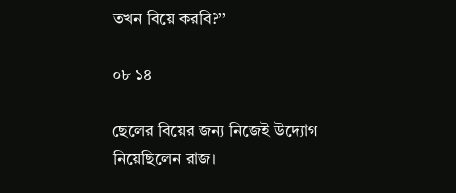তখন বিয়ে করবি?’’

০৮ ১৪

ছেলের বিয়ের জন্য নিজেই উদ্যোগ নিয়েছিলেন রাজ।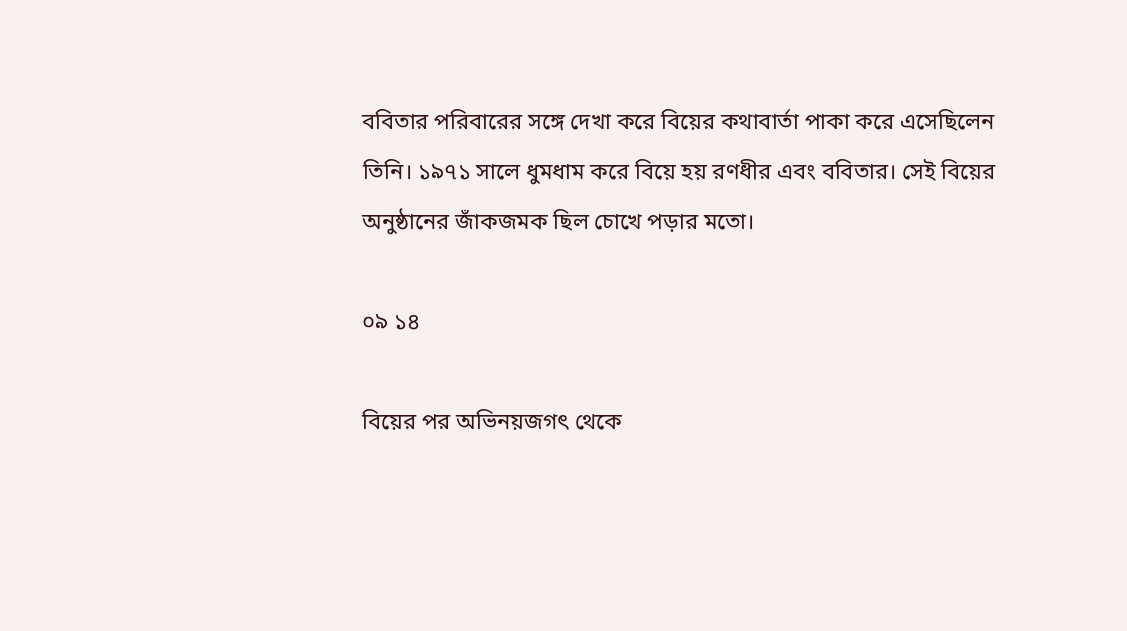ববিতার পরিবারের সঙ্গে দেখা করে বিয়ের কথাবার্তা পাকা করে এসেছিলেন তিনি। ১৯৭১ সালে ধুমধাম করে বিয়ে হয় রণধীর এবং ববিতার। সেই বিয়ের অনুষ্ঠানের জাঁকজমক ছিল চোখে পড়ার মতো।

০৯ ১৪

বিয়ের পর অভিনয়জগৎ থেকে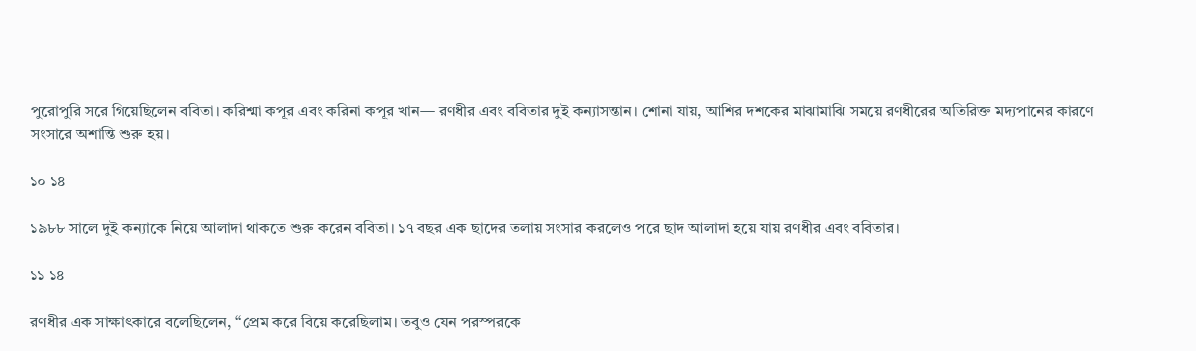পুরোপুরি সরে গিয়েছিলেন ববিতা। করিশ্মা কপূর এবং করিনা কপূর খান— রণধীর এবং ববিতার দুই কন্যাসন্তান। শোনা যায়, আশির দশকের মাঝামাঝি সময়ে রণধীরের অতিরিক্ত মদ্যপানের কারণে সংসারে অশান্তি শুরু হয়।

১০ ১৪

১৯৮৮ সালে দুই কন্যাকে নিয়ে আলাদা থাকতে শুরু করেন ববিতা। ১৭ বছর এক ছাদের তলায় সংসার করলেও পরে ছাদ আলাদা হয়ে যায় রণধীর এবং ববিতার।

১১ ১৪

রণধীর এক সাক্ষাৎকারে বলেছিলেন, ‘‘প্রেম করে বিয়ে করেছিলাম। তবুও যেন পরস্পরকে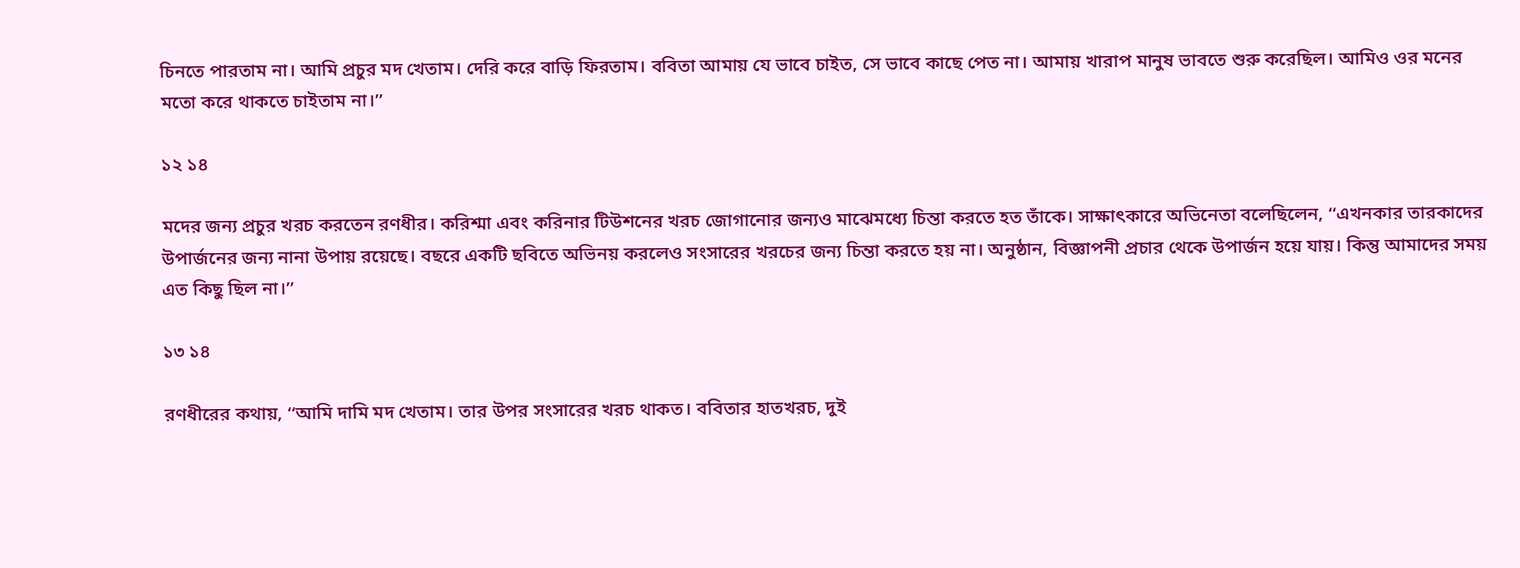চিনতে পারতাম না। আমি প্রচুর মদ খেতাম। দেরি করে বাড়ি ফিরতাম। ববিতা আমায় যে ভাবে চাইত, সে ভাবে কাছে পেত না। আমায় খারাপ মানুষ ভাবতে শুরু করেছিল। আমিও ওর মনের মতো করে থাকতে চাইতাম না।’’

১২ ১৪

মদের জন্য প্রচুর খরচ করতেন রণধীর। করিশ্মা এবং করিনার টিউশনের খরচ জোগানোর জন্যও মাঝেমধ্যে চিন্তা করতে হত তাঁকে। সাক্ষাৎকারে অভিনেতা বলেছিলেন, ‘‘এখনকার তারকাদের উপার্জনের জন্য নানা উপায় রয়েছে। বছরে একটি ছবিতে অভিনয় করলেও সংসারের খরচের জন্য চিন্তা করতে হয় না। অনুষ্ঠান, বিজ্ঞাপনী প্রচার থেকে উপার্জন হয়ে যায়। কিন্তু আমাদের সময় এত কিছু ছিল না।’’

১৩ ১৪

রণধীরের কথায়, ‘‘আমি দামি মদ খেতাম। তার উপর সংসারের খরচ থাকত। ববিতার হাতখরচ, দুই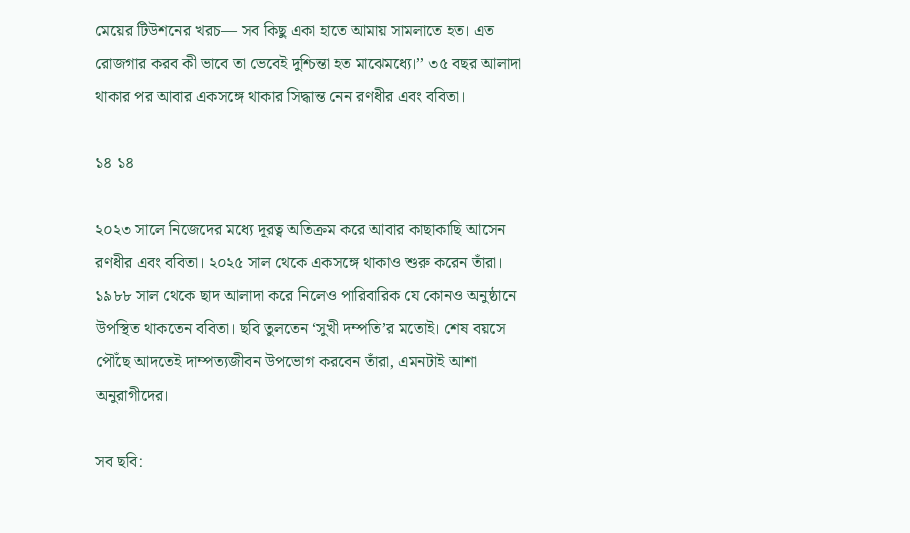মেয়ের টিউশনের খরচ— সব কিছু একা হাতে আমায় সামলাতে হত। এত রোজগার করব কী ভাবে তা ভেবেই দুশ্চিন্তা হত মাঝেমধ্যে।’’ ৩৫ বছর আলাদা থাকার পর আবার একসঙ্গে থাকার সিদ্ধান্ত নেন রণধীর এবং ববিতা।

১৪ ১৪

২০২৩ সালে নিজেদের মধ্যে দূরত্ব অতিক্রম করে আবার কাছাকাছি আসেন রণধীর এবং ববিতা। ২০২৫ সাল থেকে একসঙ্গে থাকাও শুরু করেন তাঁরা। ১৯৮৮ সাল থেকে ছাদ আলাদা করে নিলেও পারিবারিক যে কোনও অনুষ্ঠানে উপস্থিত থাকতেন ববিতা। ছবি তুলতেন ‘সুখী দম্পতি’র মতোই। শেষ বয়সে পৌঁছে আদতেই দাম্পত্যজীবন উপভোগ করবেন তাঁরা, এমনটাই আশা অনুরাগীদের।

সব ছবি: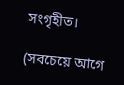সংগৃহীত।

(সবচেয়ে আগে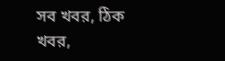সব খবর, ঠিক খবর,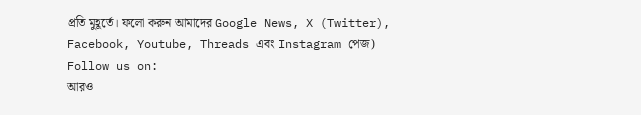প্রতি মুহূর্তে। ফলো করুন আমাদের Google News, X (Twitter), Facebook, Youtube, Threads এবং Instagram পেজ)
Follow us on:
আরও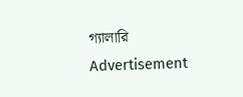গ্যালারি
Advertisement